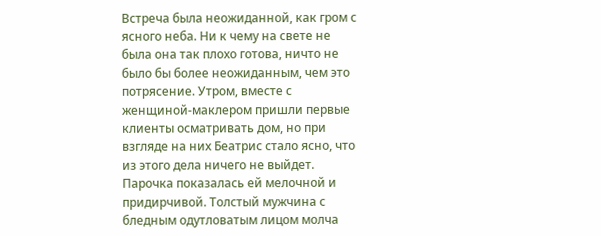Встреча была неожиданной, как гром с ясного неба. Ни к чему на свете не была она так плохо готова, ничто не было бы более неожиданным, чем это потрясение. Утром, вместе с женщиной-маклером пришли первые клиенты осматривать дом, но при взгляде на них Беатрис стало ясно, что из этого дела ничего не выйдет. Парочка показалась ей мелочной и придирчивой. Толстый мужчина с бледным одутловатым лицом молча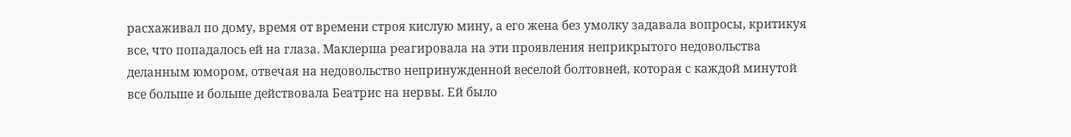расхаживал по дому, время от времени строя кислую мину, а его жена без умолку задавала вопросы, критикуя все, что попадалось ей на глаза. Маклерша реагировала на эти проявления неприкрытого недовольства деланным юмором, отвечая на недовольство непринужденной веселой болтовней, которая с каждой минутой все больше и больше действовала Беатрис на нервы. Ей было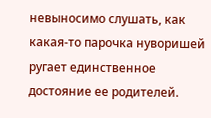невыносимо слушать, как какая-то парочка нуворишей ругает единственное достояние ее родителей.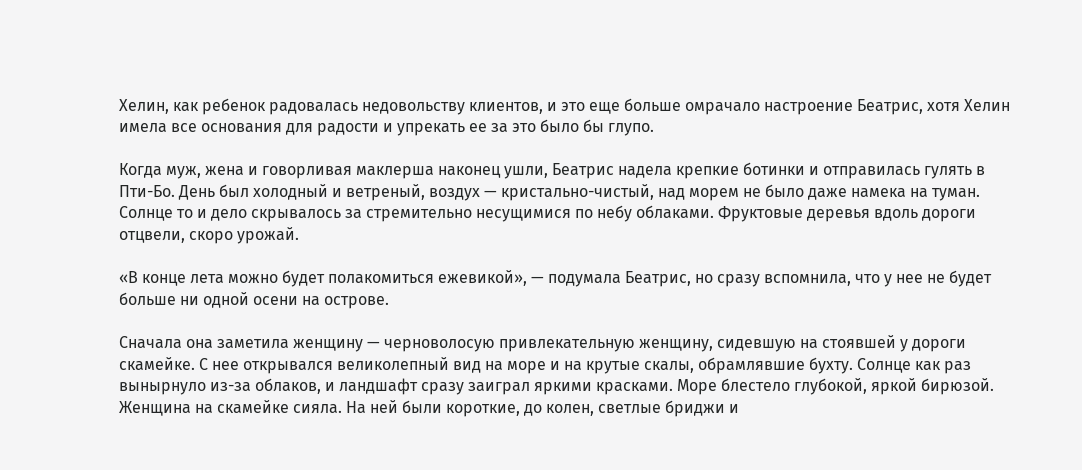Хелин, как ребенок радовалась недовольству клиентов, и это еще больше омрачало настроение Беатрис, хотя Хелин имела все основания для радости и упрекать ее за это было бы глупо.

Когда муж, жена и говорливая маклерша наконец ушли, Беатрис надела крепкие ботинки и отправилась гулять в Пти-Бо. День был холодный и ветреный, воздух — кристально-чистый, над морем не было даже намека на туман. Солнце то и дело скрывалось за стремительно несущимися по небу облаками. Фруктовые деревья вдоль дороги отцвели, скоро урожай.

«В конце лета можно будет полакомиться ежевикой», — подумала Беатрис, но сразу вспомнила, что у нее не будет больше ни одной осени на острове.

Сначала она заметила женщину — черноволосую привлекательную женщину, сидевшую на стоявшей у дороги скамейке. С нее открывался великолепный вид на море и на крутые скалы, обрамлявшие бухту. Солнце как раз вынырнуло из-за облаков, и ландшафт сразу заиграл яркими красками. Море блестело глубокой, яркой бирюзой. Женщина на скамейке сияла. На ней были короткие, до колен, светлые бриджи и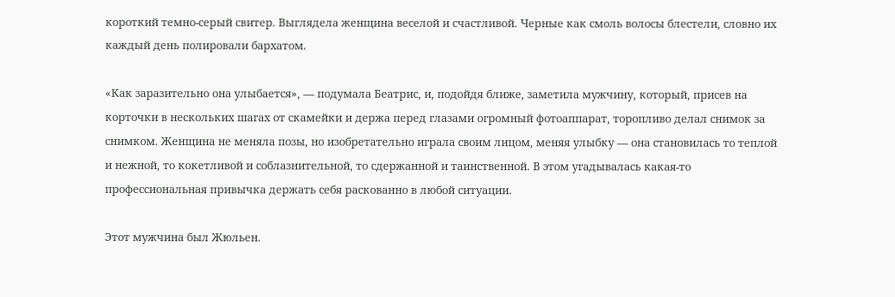короткий темно-серый свитер. Выглядела женщина веселой и счастливой. Черные как смоль волосы блестели, словно их каждый день полировали бархатом.

«Как заразительно она улыбается», — подумала Беатрис, и, подойдя ближе, заметила мужчину, который, присев на корточки в нескольких шагах от скамейки и держа перед глазами огромный фотоаппарат, торопливо делал снимок за снимком. Женщина не меняла позы, но изобретательно играла своим лицом, меняя улыбку — она становилась то теплой и нежной, то кокетливой и соблазнительной, то сдержанной и таинственной. В этом угадывалась какая-то профессиональная привычка держать себя раскованно в любой ситуации.

Этот мужчина был Жюльен.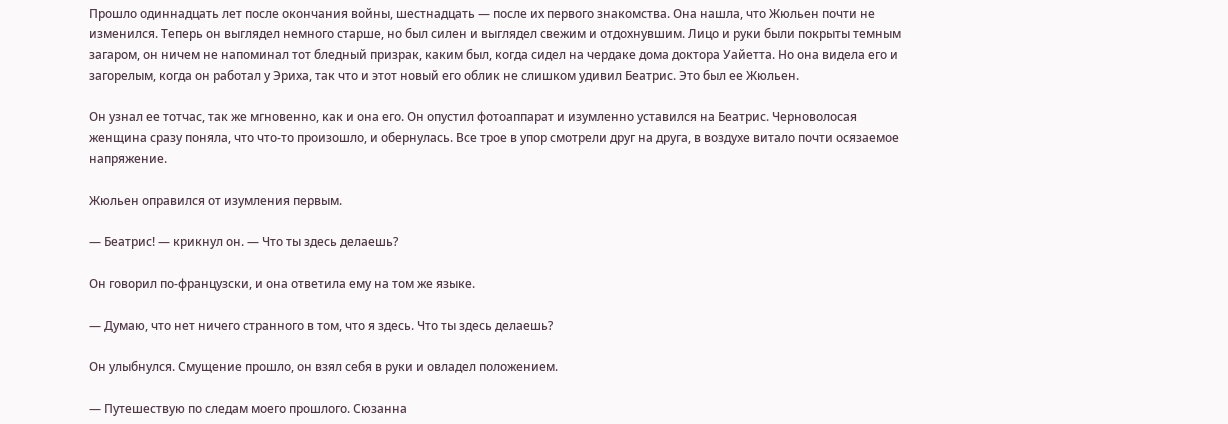Прошло одиннадцать лет после окончания войны, шестнадцать — после их первого знакомства. Она нашла, что Жюльен почти не изменился. Теперь он выглядел немного старше, но был силен и выглядел свежим и отдохнувшим. Лицо и руки были покрыты темным загаром, он ничем не напоминал тот бледный призрак, каким был, когда сидел на чердаке дома доктора Уайетта. Но она видела его и загорелым, когда он работал у Эриха, так что и этот новый его облик не слишком удивил Беатрис. Это был ее Жюльен.

Он узнал ее тотчас, так же мгновенно, как и она его. Он опустил фотоаппарат и изумленно уставился на Беатрис. Черноволосая женщина сразу поняла, что что-то произошло, и обернулась. Все трое в упор смотрели друг на друга, в воздухе витало почти осязаемое напряжение.

Жюльен оправился от изумления первым.

— Беатрис! — крикнул он. — Что ты здесь делаешь?

Он говорил по-французски, и она ответила ему на том же языке.

— Думаю, что нет ничего странного в том, что я здесь. Что ты здесь делаешь?

Он улыбнулся. Смущение прошло, он взял себя в руки и овладел положением.

— Путешествую по следам моего прошлого. Сюзанна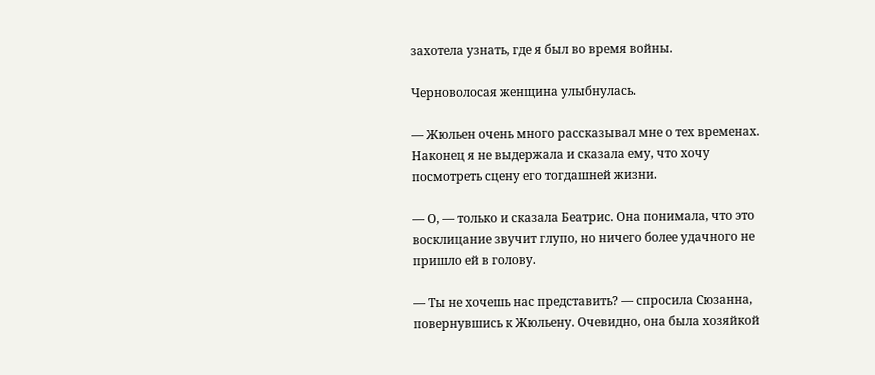захотела узнать, где я был во время войны.

Черноволосая женщина улыбнулась.

— Жюльен очень много рассказывал мне о тех временах. Наконец я не выдержала и сказала ему, что хочу посмотреть сцену его тогдашней жизни.

— О, — только и сказала Беатрис. Она понимала, что это восклицание звучит глупо, но ничего более удачного не пришло ей в голову.

— Ты не хочешь нас представить? — спросила Сюзанна, повернувшись к Жюльену. Очевидно, она была хозяйкой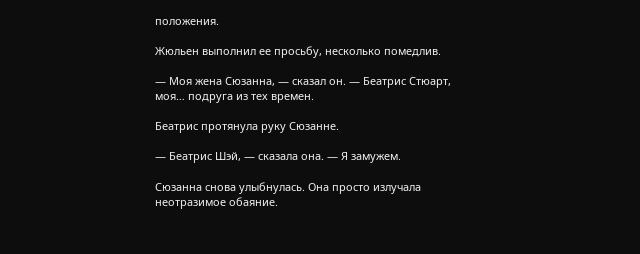положения.

Жюльен выполнил ее просьбу, несколько помедлив.

— Моя жена Сюзанна, — сказал он. — Беатрис Стюарт, моя… подруга из тех времен.

Беатрис протянула руку Сюзанне.

— Беатрис Шэй, — сказала она. — Я замужем.

Сюзанна снова улыбнулась. Она просто излучала неотразимое обаяние.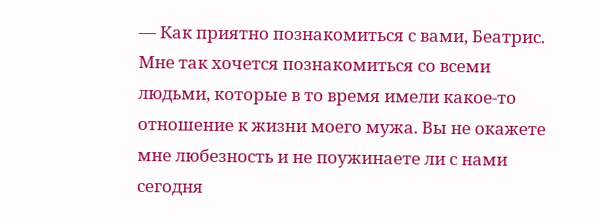— Как приятно познакомиться с вами, Беатрис. Мне так хочется познакомиться со всеми людьми, которые в то время имели какое-то отношение к жизни моего мужа. Вы не окажете мне любезность и не поужинаете ли с нами сегодня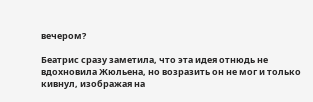вечером?

Беатрис сразу заметила, что эта идея отнюдь не вдохновила Жюльена, но возразить он не мог и только кивнул, изображая на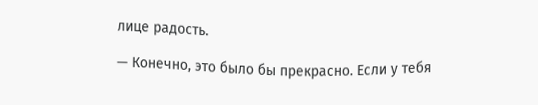лице радость.

— Конечно, это было бы прекрасно. Если у тебя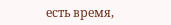есть время,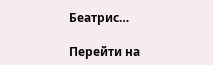Беатрис…

Перейти на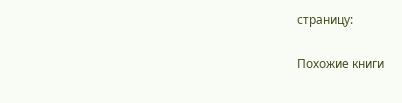страницу:

Похожие книги